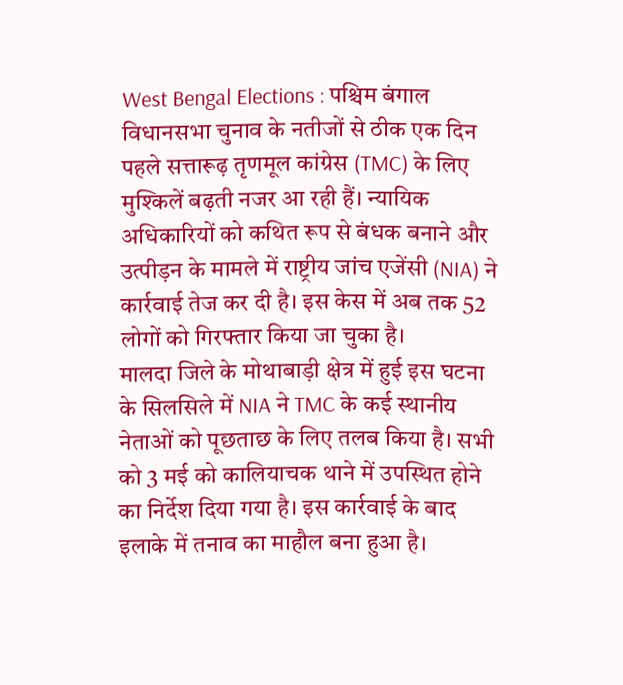West Bengal Elections : पश्चिम बंगाल विधानसभा चुनाव के नतीजों से ठीक एक दिन पहले सत्तारूढ़ तृणमूल कांग्रेस (TMC) के लिए मुश्किलें बढ़ती नजर आ रही हैं। न्यायिक अधिकारियों को कथित रूप से बंधक बनाने और उत्पीड़न के मामले में राष्ट्रीय जांच एजेंसी (NIA) ने कार्रवाई तेज कर दी है। इस केस में अब तक 52 लोगों को गिरफ्तार किया जा चुका है।
मालदा जिले के मोथाबाड़ी क्षेत्र में हुई इस घटना के सिलसिले में NIA ने TMC के कई स्थानीय नेताओं को पूछताछ के लिए तलब किया है। सभी को 3 मई को कालियाचक थाने में उपस्थित होने का निर्देश दिया गया है। इस कार्रवाई के बाद इलाके में तनाव का माहौल बना हुआ है।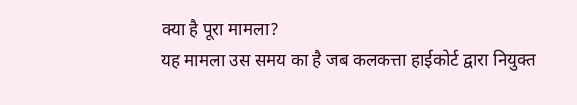क्या है पूरा मामला?
यह मामला उस समय का है जब कलकत्ता हाईकोर्ट द्वारा नियुक्त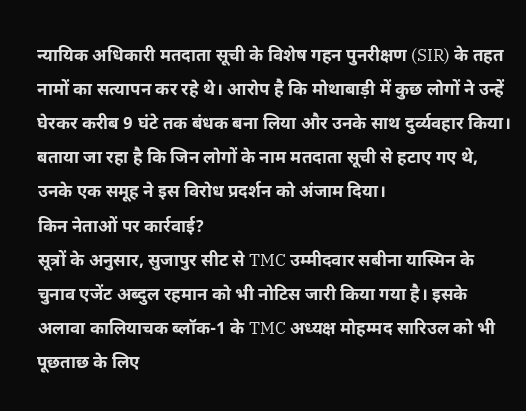न्यायिक अधिकारी मतदाता सूची के विशेष गहन पुनरीक्षण (SIR) के तहत नामों का सत्यापन कर रहे थे। आरोप है कि मोथाबाड़ी में कुछ लोगों ने उन्हें घेरकर करीब 9 घंटे तक बंधक बना लिया और उनके साथ दुर्व्यवहार किया।
बताया जा रहा है कि जिन लोगों के नाम मतदाता सूची से हटाए गए थे, उनके एक समूह ने इस विरोध प्रदर्शन को अंजाम दिया।
किन नेताओं पर कार्रवाई?
सूत्रों के अनुसार, सुजापुर सीट से TMC उम्मीदवार सबीना यास्मिन के चुनाव एजेंट अब्दुल रहमान को भी नोटिस जारी किया गया है। इसके अलावा कालियाचक ब्लॉक-1 के TMC अध्यक्ष मोहम्मद सारिउल को भी पूछताछ के लिए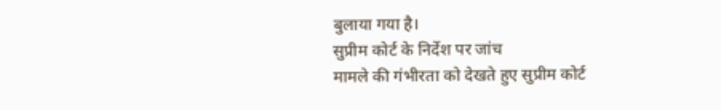बुलाया गया है।
सुप्रीम कोर्ट के निर्देश पर जांच
मामले की गंभीरता को देखते हुए सुप्रीम कोर्ट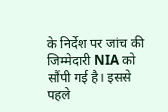के निर्देश पर जांच की जिम्मेदारी NIA को सौंपी गई है। इससे पहले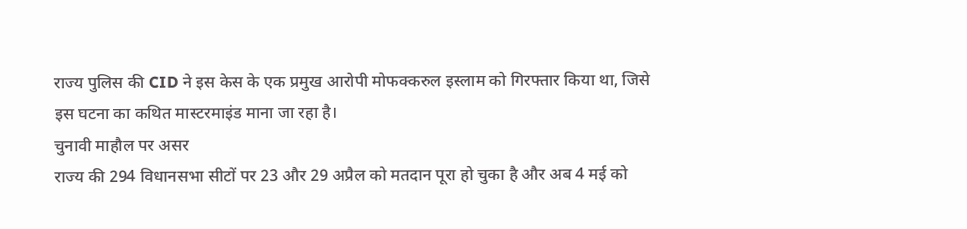राज्य पुलिस की CID ने इस केस के एक प्रमुख आरोपी मोफक्करुल इस्लाम को गिरफ्तार किया था, जिसे इस घटना का कथित मास्टरमाइंड माना जा रहा है।
चुनावी माहौल पर असर
राज्य की 294 विधानसभा सीटों पर 23 और 29 अप्रैल को मतदान पूरा हो चुका है और अब 4 मई को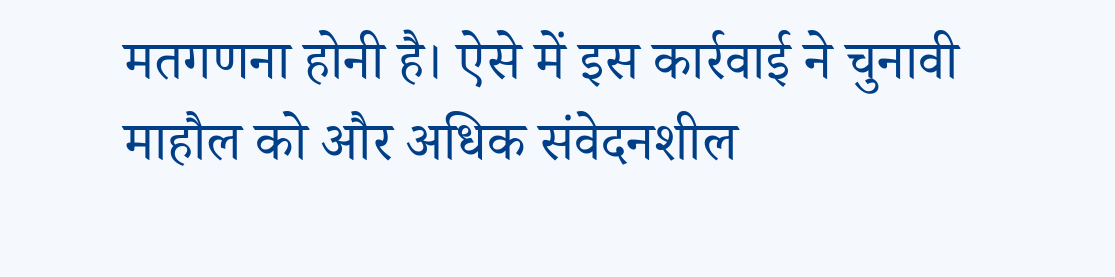मतगणना होनी है। ऐसे में इस कार्रवाई ने चुनावी माहौल को और अधिक संवेदनशील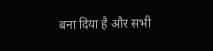बना दिया है और सभी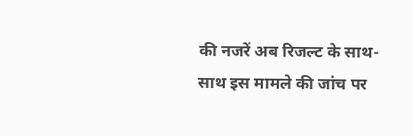की नजरें अब रिजल्ट के साथ-साथ इस मामले की जांच पर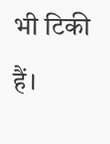भी टिकी हैं।